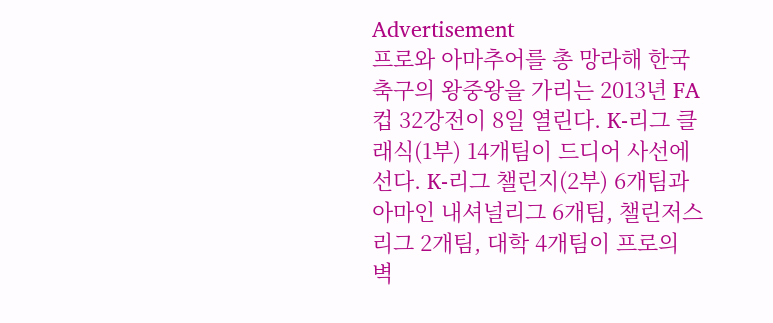Advertisement
프로와 아마추어를 총 망라해 한국 축구의 왕중왕을 가리는 2013년 FA컵 32강전이 8일 열린다. K-리그 클래식(1부) 14개팀이 드디어 사선에 선다. K-리그 챌린지(2부) 6개팀과 아마인 내셔널리그 6개팀, 챌린저스리그 2개팀, 대학 4개팀이 프로의 벽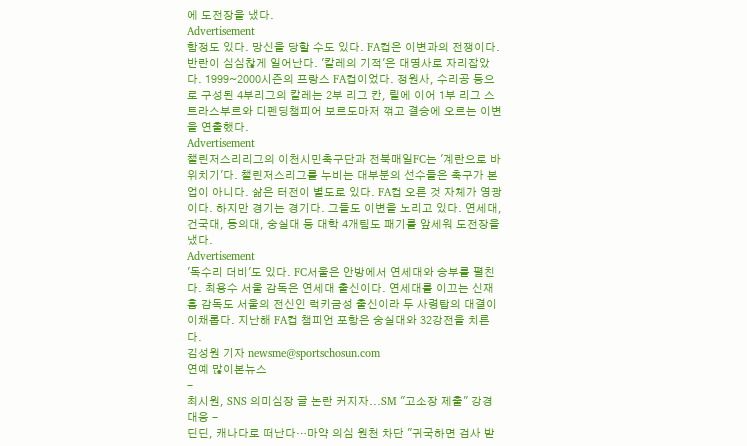에 도전장을 냈다.
Advertisement
함정도 있다. 망신을 당할 수도 있다. FA컵은 이변과의 전쟁이다. 반란이 심심찮게 일어난다. '칼레의 기적'은 대명사로 자리잡았다. 1999~2000시즌의 프랑스 FA컵이었다. 정원사, 수리공 등으로 구성된 4부리그의 칼레는 2부 리그 칸, 릴에 이어 1부 리그 스트라스부르와 디펜딩챔피어 보르도마저 꺾고 결승에 오르는 이변을 연출했다.
Advertisement
챌린저스리리그의 이천시민축구단과 전북매일FC는 '계란으로 바위치기'다. 챌린저스리그를 누비는 대부분의 선수들은 축구가 본업이 아니다. 삶은 터전이 별도로 있다. FA컵 오른 것 자체가 영광이다. 하지만 경기는 경기다. 그들도 이변을 노리고 있다. 연세대, 건국대, 동의대, 숭실대 등 대학 4개팀도 패기를 앞세워 도전장을 냈다.
Advertisement
'독수리 더비'도 있다. FC서울은 안방에서 연세대와 승부를 펼친다. 최용수 서울 감독은 연세대 출신이다. 연세대를 이끄는 신재흠 감독도 서울의 전신인 럭키금성 출신이라 두 사령탑의 대결이 이채롭다. 지난해 FA컵 챔피언 포항은 숭실대와 32강전을 치른다.
김성원 기자 newsme@sportschosun.com
연예 많이본뉴스
-
최시원, SNS 의미심장 글 논란 커지자...SM "고소장 제출" 강경 대응 -
딘딘, 캐나다로 떠난다…마약 의심 원천 차단 "귀국하면 검사 받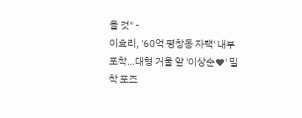을 것" -
이효리, '60억 평창동 자택' 내부 포착…대형 거울 앞 '이상순♥' 밀착 포즈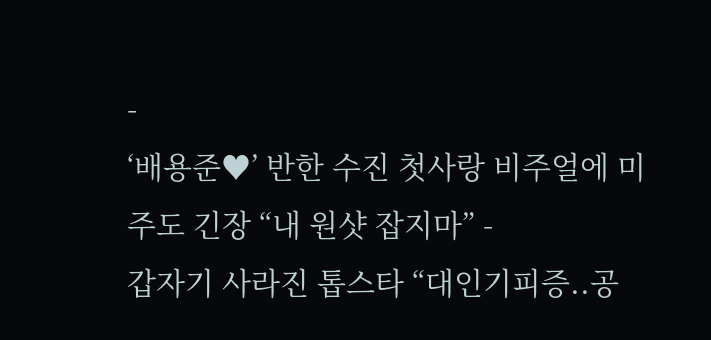-
‘배용준♥’ 반한 수진 첫사랑 비주얼에 미주도 긴장 “내 원샷 잡지마” -
갑자기 사라진 톱스타 “대인기피증..공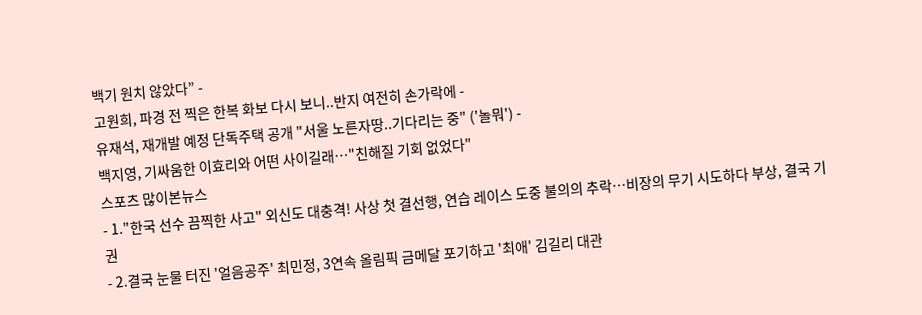백기 원치 않았다” -
고원희, 파경 전 찍은 한복 화보 다시 보니..반지 여전히 손가락에 -
유재석, 재개발 예정 단독주택 공개 "서울 노른자땅..기다리는 중" ('놀뭐') -
백지영, 기싸움한 이효리와 어떤 사이길래…"친해질 기회 없었다"
스포츠 많이본뉴스
- 1."한국 선수 끔찍한 사고" 외신도 대충격! 사상 첫 결선행, 연습 레이스 도중 불의의 추락…비장의 무기 시도하다 부상, 결국 기권
- 2.결국 눈물 터진 '얼음공주' 최민정, 3연속 올림픽 금메달 포기하고 '최애' 김길리 대관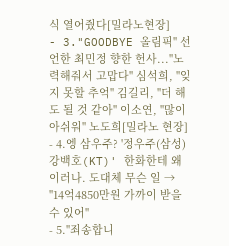식 열어줬다[밀라노현장]
- 3."GOODBYE 올림픽" 선언한 최민정 향한 헌사..."노력해줘서 고맙다" 심석희, "잊지 못할 추억" 김길리, "더 해도 될 것 같아" 이소연, "많이 아쉬워" 노도희[밀라노 현장]
- 4.엥 삼우주? '정우주(삼성) 강백호(KT)' 한화한테 왜 이러나. 도대체 무슨 일 → "14억4850만원 가까이 받을 수 있어"
- 5."죄송합니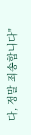다, 정말 죄송합니다"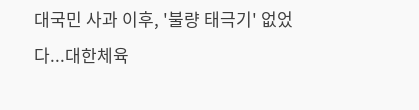대국민 사과 이후, '불량 태극기' 없었다...대한체육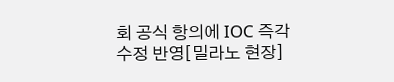회 공식 항의에 IOC 즉각 수정 반영[밀라노 현장]